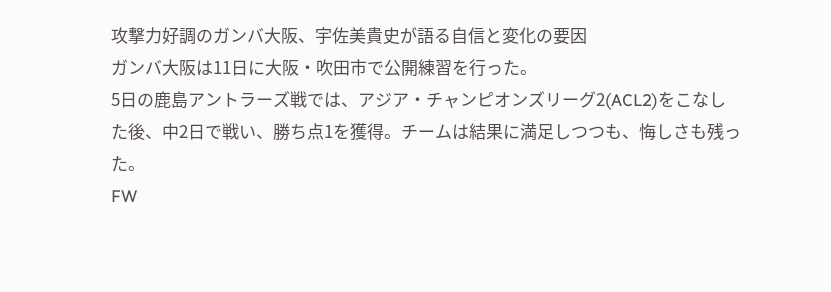攻撃力好調のガンバ大阪、宇佐美貴史が語る自信と変化の要因
ガンバ大阪は11日に大阪・吹田市で公開練習を行った。
5日の鹿島アントラーズ戦では、アジア・チャンピオンズリーグ2(ACL2)をこなした後、中2日で戦い、勝ち点1を獲得。チームは結果に満足しつつも、悔しさも残った。
FW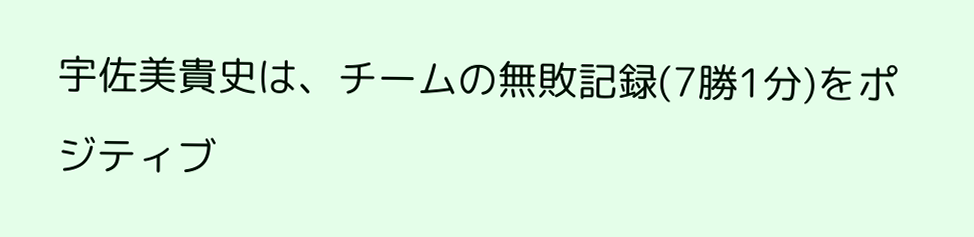宇佐美貴史は、チームの無敗記録(7勝1分)をポジティブ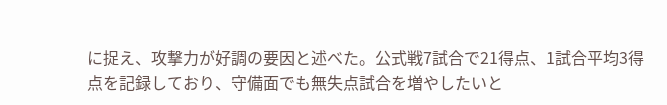に捉え、攻撃力が好調の要因と述べた。公式戦7試合で21得点、1試合平均3得点を記録しており、守備面でも無失点試合を増やしたいと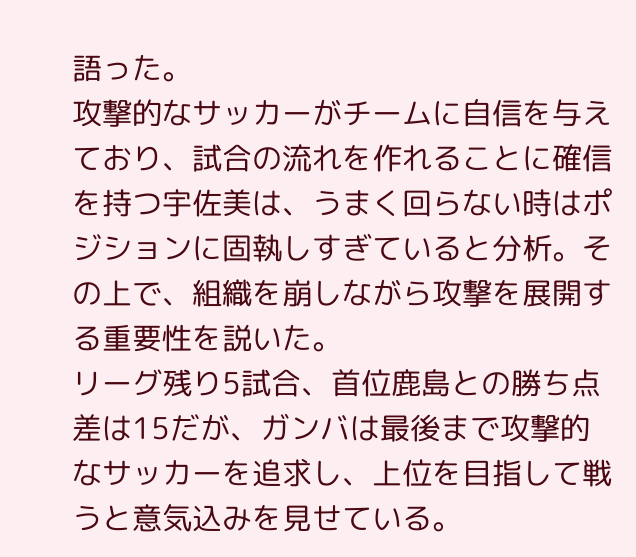語った。
攻撃的なサッカーがチームに自信を与えており、試合の流れを作れることに確信を持つ宇佐美は、うまく回らない時はポジションに固執しすぎていると分析。その上で、組織を崩しながら攻撃を展開する重要性を説いた。
リーグ残り5試合、首位鹿島との勝ち点差は15だが、ガンバは最後まで攻撃的なサッカーを追求し、上位を目指して戦うと意気込みを見せている。